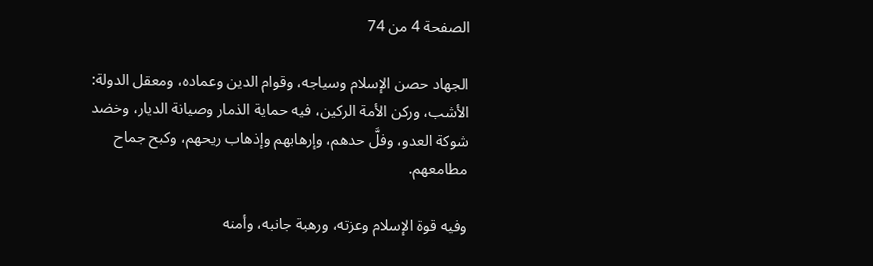الصفحة 4 من 74

الجهاد حصن الإسلام وسياجه، وقوام الدين وعماده، ومعقل الدولة: الأشب، وركن الأمة الركين، فيه حماية الذمار وصيانة الديار، وخضد شوكة العدو، وفلَّ حدهم، وإرهابهم وإذهاب ريحهم، وكبح جماح مطامعهم.

وفيه قوة الإسلام وعزته، ورهبة جانبه، وأمنه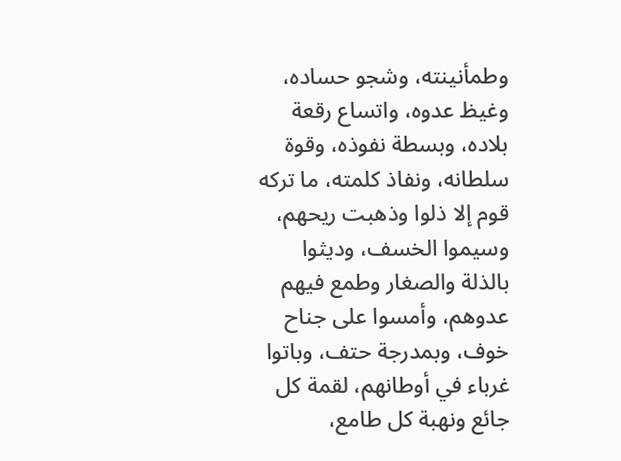وطمأنينته، وشجو حساده، وغيظ عدوه، واتساع رقعة بلاده، وبسطة نفوذه، وقوة سلطانه، ونفاذ كلمته، ما تركه قوم إلا ذلوا وذهبت ريحهم، وسيموا الخسف، وديثوا بالذلة والصغار وطمع فيهم عدوهم، وأمسوا على جناح خوف، وبمدرجة حتف، وباتوا غرباء في أوطانهم، لقمة كل جائع ونهبة كل طامع،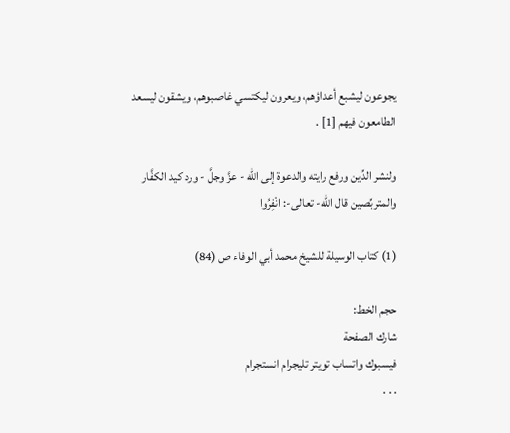يجوعون ليشبع أعداؤهم، ويعرون ليكتسي غاصبوهم، ويشقون ليسعد الطامعون فيهم [1] .

ولنشر الدِّين ورفع رايته والدعوة إلى الله - عزَّ وجلَّ - ورد كيد الكفَّار والمتربِّصين قال الله- تعالى-: انْفِرُوا

(1) كتاب الوسيلة للشيخ محمد أبي الوفاء ص (84)

حجم الخط:
شارك الصفحة
فيسبوك واتساب تويتر تليجرام انستجرام
. . .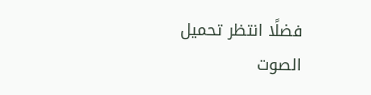فضلًا انتظر تحميل الصوت